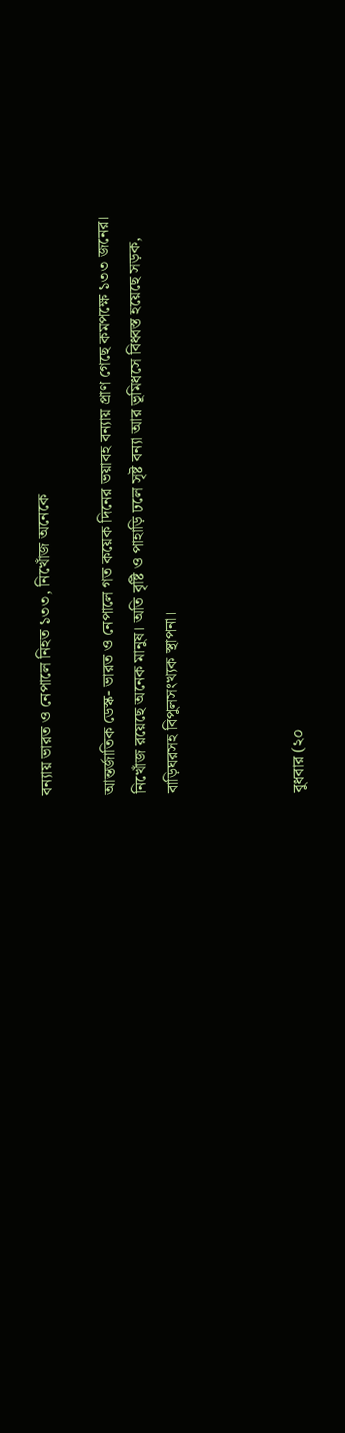বন্যায় ভারত ও নেপালে নিহত ১৩৩, নিখোঁজ অনেকে

আন্তর্জাতিক ডেস্ক- ভারত ও নেপালে গত কয়েক দিনের ভয়াবহ বন্যায় প্রাণ গেছে কমপক্ষে ১৩৩ জনের। নিখোঁজ রয়েছে অনেক মানুষ। অতি বৃষ্টি ও পাহাড়ি ঢলে সৃষ্ট বন্যা আর ভূমিধসে বিধ্বস্ত হয়েছে সড়ক, বাড়িঘরসহ বিপুলসংখ্যক স্থাপনা।



বুধবার (২০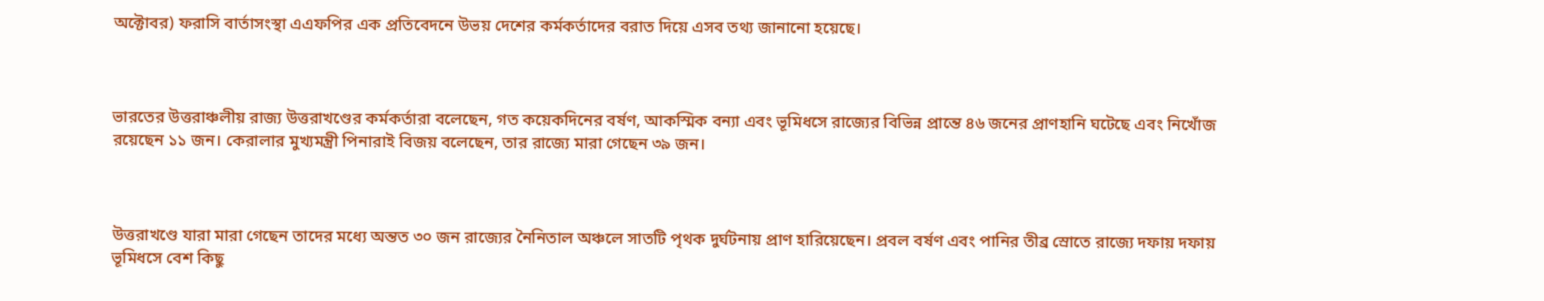অক্টোবর) ফরাসি বার্তাসংস্থা এএফপির এক প্রতিবেদনে উভয় দেশের কর্মকর্তাদের বরাত দিয়ে এসব তথ্য জানানো হয়েছে।



ভারতের উত্তরাঞ্চলীয় রাজ্য উত্তরাখণ্ডের কর্মকর্তারা বলেছেন, গত কয়েকদিনের বর্ষণ, আকস্মিক বন্যা এবং ভূমিধসে রাজ্যের বিভিন্ন প্রান্তে ৪৬ জনের প্রাণহানি ঘটেছে এবং নিখোঁজ রয়েছেন ১১ জন। কেরালার মুখ্যমন্ত্রী পিনারাই বিজয় বলেছেন, তার রাজ্যে মারা গেছেন ৩৯ জন।



উত্তরাখণ্ডে যারা মারা গেছেন তাদের মধ্যে অন্তত ৩০ জন রাজ্যের নৈনিতাল অঞ্চলে সাতটি পৃথক দুর্ঘটনায় প্রাণ হারিয়েছেন। প্রবল বর্ষণ এবং পানির তীব্র স্রোতে রাজ্যে দফায় দফায় ভূমিধসে বেশ কিছু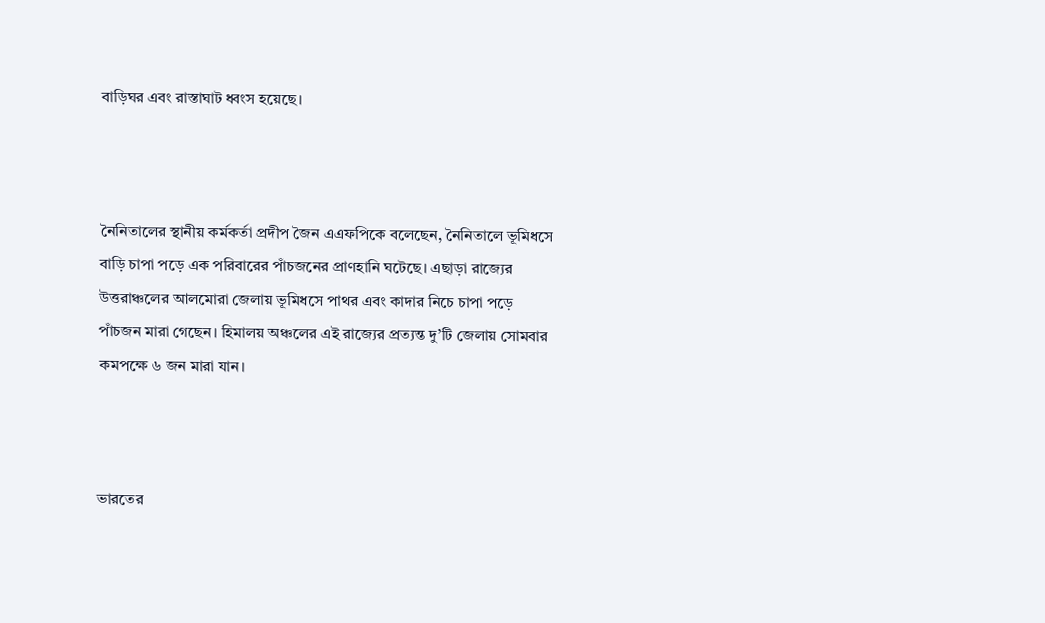বাড়িঘর এবং রাস্তাঘাট ধ্বংস হয়েছে।



নৈনিতালের স্থানীয় কর্মকর্তা প্রদীপ জৈন এএফপিকে বলেছেন, নৈনিতালে ভূমিধসে বাড়ি চাপা পড়ে এক পরিবারের পাঁচজনের প্রাণহানি ঘটেছে। এছাড়া রাজ্যের উত্তরাঞ্চলের আলমোরা জেলায় ভূমিধসে পাথর এবং কাদার নিচে চাপা পড়ে পাঁচজন মারা গেছেন। হিমালয় অঞ্চলের এই রাজ্যের প্রত্যন্ত দু’টি জেলায় সোমবার কমপক্ষে ৬ জন মারা যান।



ভারতের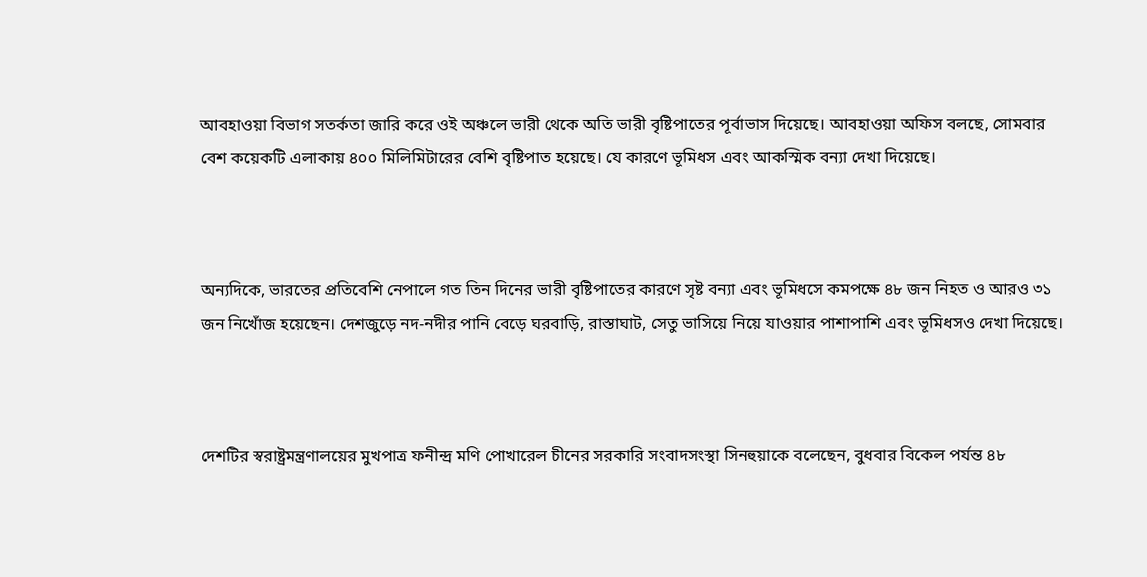আবহাওয়া বিভাগ সতর্কতা জারি করে ওই অঞ্চলে ভারী থেকে অতি ভারী বৃষ্টিপাতের পূর্বাভাস দিয়েছে। আবহাওয়া অফিস বলছে, সোমবার বেশ কয়েকটি এলাকায় ৪০০ মিলিমিটারের বেশি বৃষ্টিপাত হয়েছে। যে কারণে ভূমিধস এবং আকস্মিক বন্যা দেখা দিয়েছে।



অন্যদিকে, ভারতের প্রতিবেশি নেপালে গত তিন দিনের ভারী বৃষ্টিপাতের কারণে সৃষ্ট বন্যা এবং ভূমিধসে কমপক্ষে ৪৮ জন নিহত ও আরও ৩১ জন নিখোঁজ হয়েছেন। দেশজুড়ে নদ-নদীর পানি বেড়ে ঘরবাড়ি, রাস্তাঘাট, সেতু ভাসিয়ে নিয়ে যাওয়ার পাশাপাশি এবং ভূমিধসও দেখা দিয়েছে।



দেশটির স্বরাষ্ট্রমন্ত্রণালয়ের মুখপাত্র ফনীন্দ্র মণি পোখারেল চীনের সরকারি সংবাদসংস্থা সিনহুয়াকে বলেছেন, বুধবার বিকেল পর্যন্ত ৪৮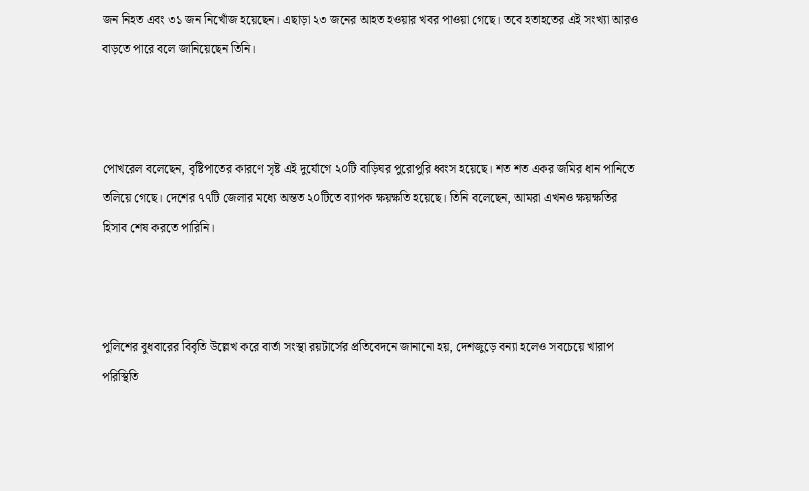জন নিহত এবং ৩১ জন নিখোঁজ হয়েছেন। এছাড়া ২৩ জনের আহত হওয়ার খবর পাওয়া গেছে। তবে হতাহতের এই সংখ্যা আরও বাড়তে পারে বলে জানিয়েছেন তিনি।



পোখরেল বলেছেন, বৃষ্টিপাতের কারণে সৃষ্ট এই দুর্যোগে ২০টি বাড়িঘর পুরোপুরি ধ্বংস হয়েছে। শত শত একর জমির ধান পানিতে তলিয়ে গেছে। দেশের ৭৭টি জেলার মধ্যে অন্তত ২০টিতে ব্যাপক ক্ষয়ক্ষতি হয়েছে। তিনি বলেছেন, আমরা এখনও ক্ষয়ক্ষতির হিসাব শেষ করতে পারিনি।



পুলিশের বুধবারের বিবৃতি উল্লেখ করে বার্তা সংস্থা রয়টার্সের প্রতিবেদনে জানানো হয়, দেশজুড়ে বন্যা হলেও সবচেয়ে খারাপ পরিস্থিতি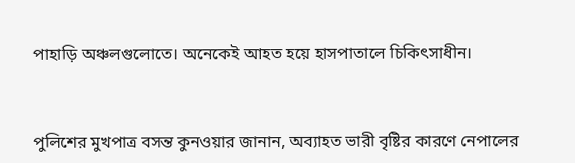পাহাড়ি অঞ্চলগুলোতে। অনেকেই আহত হয়ে হাসপাতালে চিকিৎসাধীন।



পুলিশের মুখপাত্র বসন্ত কুনওয়ার জানান, অব্যাহত ভারী বৃষ্টির কারণে নেপালের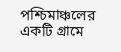পশ্চিমাঞ্চলের একটি গ্রামে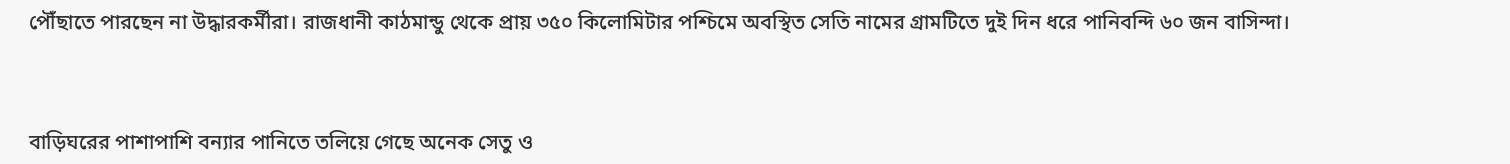পৌঁছাতে পারছেন না উদ্ধারকর্মীরা। রাজধানী কাঠমান্ডু থেকে প্রায় ৩৫০ কিলোমিটার পশ্চিমে অবস্থিত সেতি নামের গ্রামটিতে দুই দিন ধরে পানিবন্দি ৬০ জন বাসিন্দা।



বাড়িঘরের পাশাপাশি বন্যার পানিতে তলিয়ে গেছে অনেক সেতু ও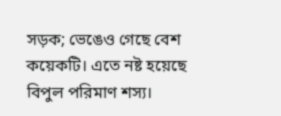সড়ক; ভেঙেও গেছে বেশ কয়েকটি। এতে নষ্ট হয়েছে বিপুল পরিমাণ শস্য।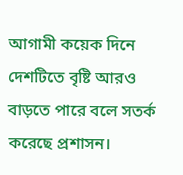আগামী কয়েক দিনে দেশটিতে বৃষ্টি আরও বাড়তে পারে বলে সতর্ক করেছে প্রশাসন।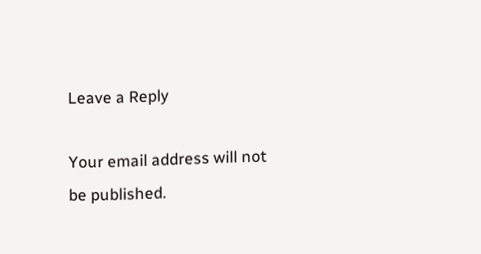Leave a Reply

Your email address will not be published.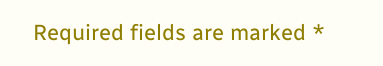Required fields are marked *